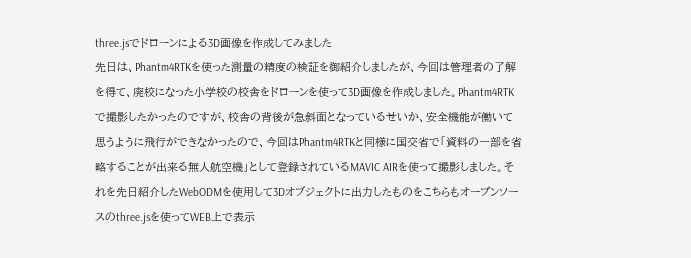three.jsでドローンによる3D画像を作成してみました
先日は、Phantm4RTKを使った測量の精度の検証を御紹介しましたが、今回は管理者の了解を得て、廃校になった小学校の校舎をドローンを使って3D画像を作成しました。Phantm4RTKで撮影したかったのですが、校舎の背後が急斜面となっているせいか、安全機能が働いて思うように飛行ができなかったので、今回はPhantm4RTKと同様に国交省で「資料の一部を省略することが出来る無人航空機」として登録されているMAVIC AIRを使って撮影しました。それを先日紹介したWebODMを使用して3Dオブジェクトに出力したものをこちらもオープンソースのthree.jsを使ってWEB上で表示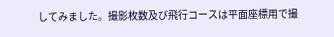してみました。撮影枚数及び飛行コースは平面座標用で撮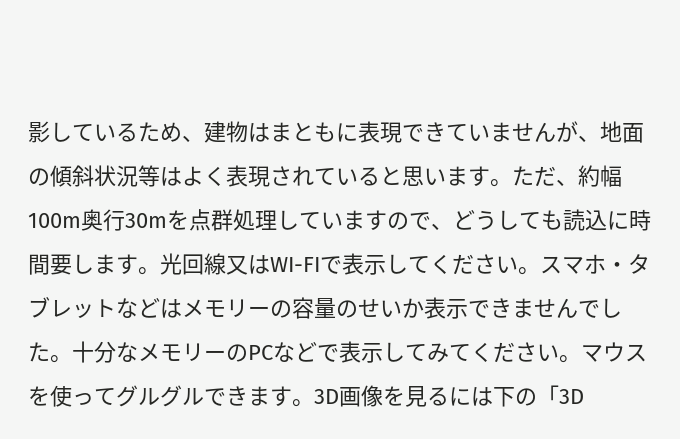影しているため、建物はまともに表現できていませんが、地面の傾斜状況等はよく表現されていると思います。ただ、約幅100m奥行30mを点群処理していますので、どうしても読込に時間要します。光回線又はWI-FIで表示してください。スマホ・タブレットなどはメモリーの容量のせいか表示できませんでした。十分なメモリーのPCなどで表示してみてください。マウスを使ってグルグルできます。3D画像を見るには下の「3D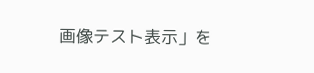画像テスト表示」を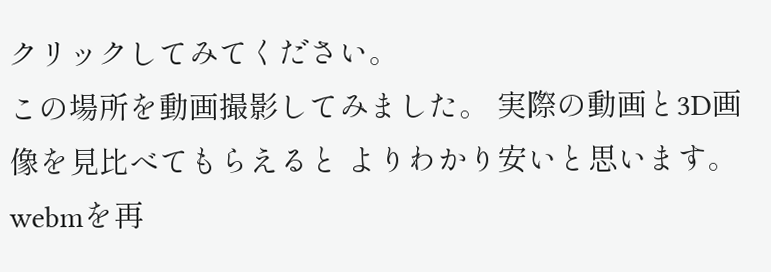クリックしてみてください。
この場所を動画撮影してみました。 実際の動画と3D画像を見比べてもらえると よりわかり安いと思います。 webmを再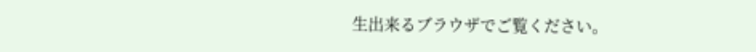生出来るブラウザでご覧ください。